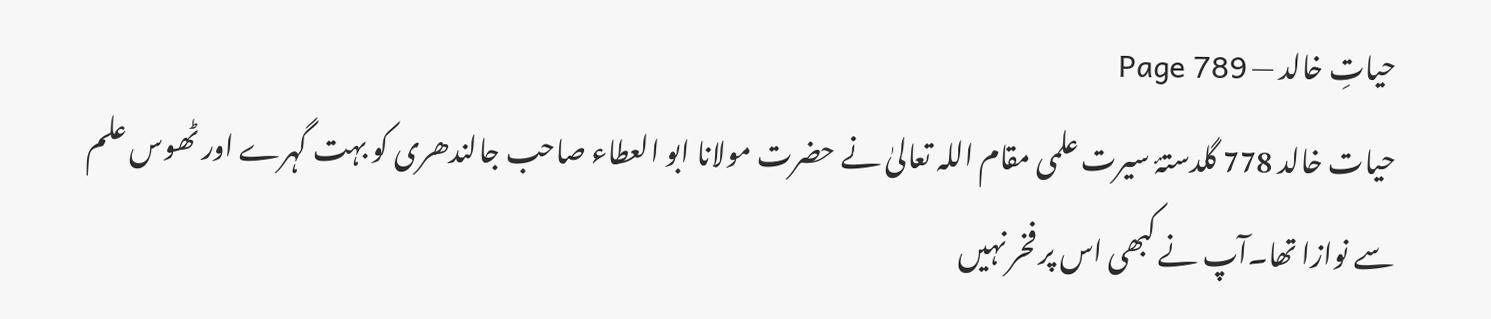حیاتِ خالد — Page 789
حیات خالد 778 گلدستۂ سیرت علمی مقام اللہ تعالیٰ نے حضرت مولانا ابو العطاء صاحب جالندھری کو بہت گہرے اور ٹھوس علم سے نوازا تھا۔آپ نے کبھی اس پر فخر نہیں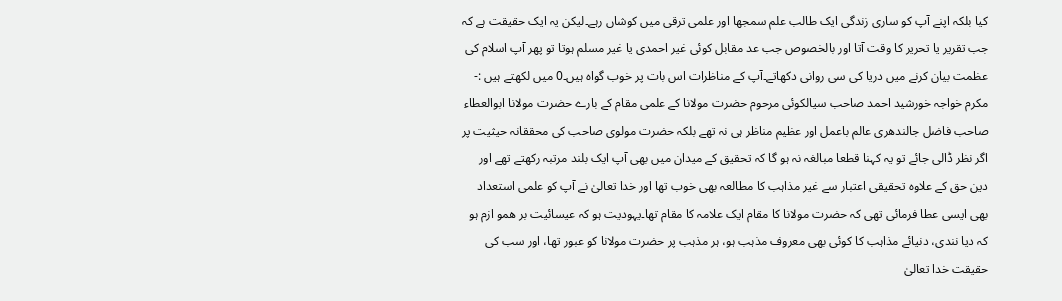کیا بلکہ اپنے آپ کو ساری زندگی ایک طالب علم سمجھا اور علمی ترقی میں کوشاں رہے۔لیکن یہ ایک حقیقت ہے کہ جب تقریر یا تحریر کا وقت آتا اور بالخصوص جب عد مقابل کوئی غیر احمدی یا غیر مسلم ہوتا تو پھر آپ اسلام کی عظمت بیان کرنے میں دریا کی سی روانی دکھاتے۔آپ کے مناظرات اس بات پر خوب گواہ ہیں۔0 میں لکھتے ہیں :- مکرم خواجہ خورشید احمد صاحب سیالکوئی مرحوم حضرت مولانا کے علمی مقام کے بارے حضرت مولانا ابوالعطاء صاحب فاضل جالندھری عالم باعمل اور عظیم مناظر ہی نہ تھے بلکہ حضرت مولوی صاحب کی محققانہ حیثیت پر اگر نظر ڈالی جائے تو یہ کہنا قطعا مبالغہ نہ ہو گا کہ تحقیق کے میدان میں بھی آپ ایک بلند مرتبہ رکھتے تھے اور دین حق کے علاوہ تحقیقی اعتبار سے غیر مذاہب کا مطالعہ بھی خوب تھا اور خدا تعالیٰ نے آپ کو علمی استعداد بھی ایسی عطا فرمائی تھی کہ حضرت مولانا کا مقام ایک علامہ کا مقام تھا۔یہودیت ہو کہ عیسائیت بر همو ازم ہو کہ دیا نندی، دنیائے مذاہب کا کوئی بھی معروف مذہب ہو، ہر مذہب پر حضرت مولانا کو عبور تھا، اور سب کی حقیقت خدا تعالیٰ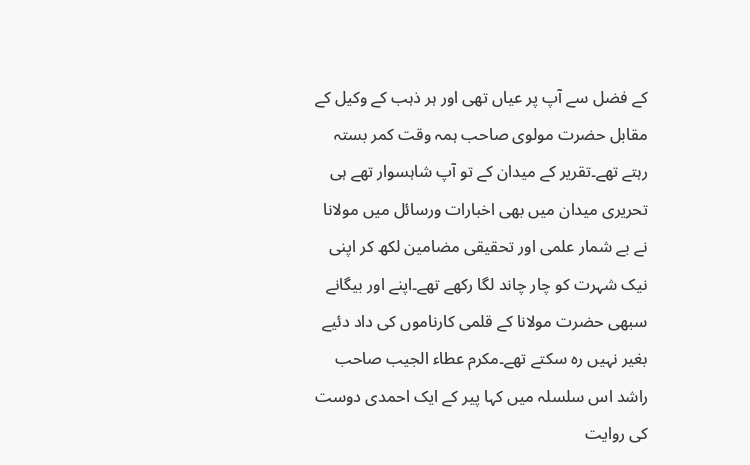کے فضل سے آپ پر عیاں تھی اور ہر ذہب کے وکیل کے مقابل حضرت مولوی صاحب ہمہ وقت کمر بستہ رہتے تھے۔تقریر کے میدان کے تو آپ شاہسوار تھے ہی تحریری میدان میں بھی اخبارات ورسائل میں مولانا نے بے شمار علمی اور تحقیقی مضامین لکھ کر اپنی نیک شہرت کو چار چاند لگا رکھے تھے۔اپنے اور بیگانے سبھی حضرت مولانا کے قلمی کارناموں کی داد دئیے بغیر نہیں رہ سکتے تھے۔مکرم عطاء الجیب صاحب راشد اس سلسلہ میں کہا پیر کے ایک احمدی دوست کی روایت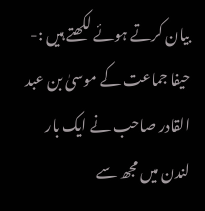بیان کرتے ہوئے لکھتے ہیں :- حیفا جماعت کے موسیٰ بن عبد القادر صاحب نے ایک بار لندن میں مجھ سے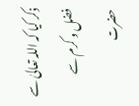ذکر کیا کہ اللہ تعالیٰ سے فضل و کرم سے حضرت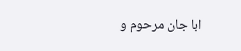ابا جان مرحوم و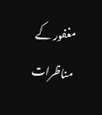مغفور کے مناظرات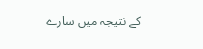کے نتیجہ میں سارے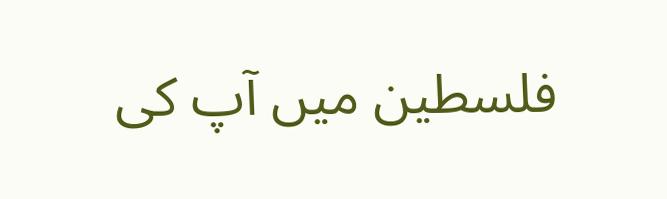فلسطین میں آپ کی